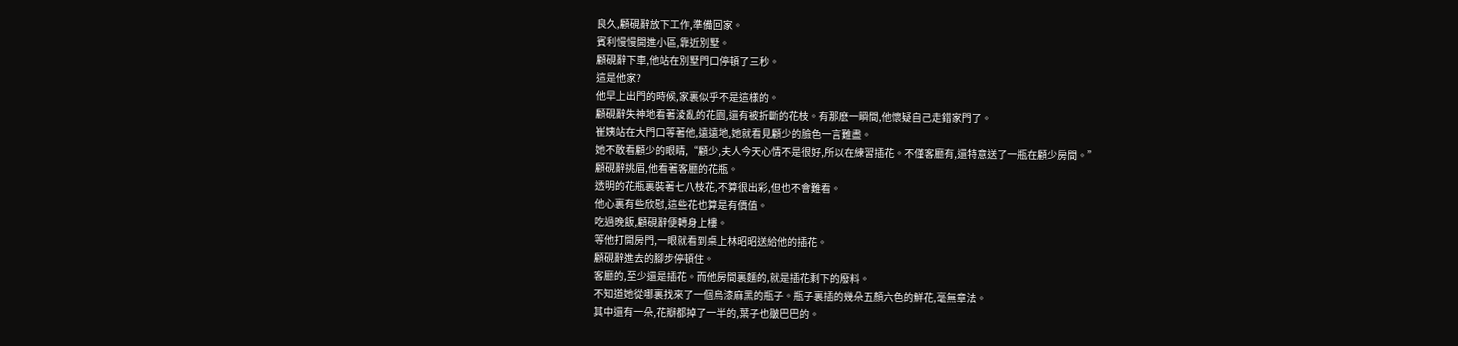良久,顧硯辭放下工作,準備回家。
賓利慢慢開進小區,靠近別墅。
顧硯辭下車,他站在別墅門口停頓了三秒。
這是他家?
他早上出門的時候,家裏似乎不是這樣的。
顧硯辭失神地看著淩亂的花園,還有被折斷的花枝。有那麽一瞬間,他懷疑自己走錯家門了。
崔姨站在大門口等著他,遠遠地,她就看見顧少的臉色一言難盡。
她不敢看顧少的眼睛,“顧少,夫人今天心情不是很好,所以在練習插花。不僅客廳有,還特意送了一瓶在顧少房間。”
顧硯辭挑眉,他看著客廳的花瓶。
透明的花瓶裏裝著七八枝花,不算很出彩,但也不會難看。
他心裏有些欣慰,這些花也算是有價值。
吃過晚飯,顧硯辭便轉身上樓。
等他打開房門,一眼就看到桌上林昭昭送給他的插花。
顧硯辭進去的腳步停頓住。
客廳的,至少還是插花。而他房間裏麵的,就是插花剩下的廢料。
不知道她從哪裏找來了一個烏漆麻黑的瓶子。瓶子裏插的幾朵五顏六色的鮮花,毫無章法。
其中還有一朵,花瓣都掉了一半的,葉子也皺巴巴的。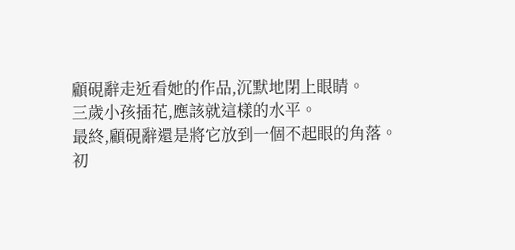顧硯辭走近看她的作品,沉默地閉上眼睛。
三歲小孩插花,應該就這樣的水平。
最終,顧硯辭還是將它放到一個不起眼的角落。
初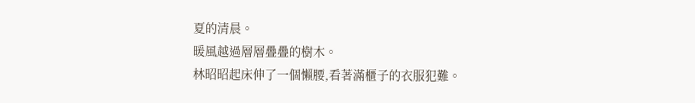夏的清晨。
暖風越過層層疊疊的樹木。
林昭昭起床伸了一個懶腰,看著滿櫃子的衣服犯難。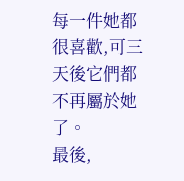每一件她都很喜歡,可三天後它們都不再屬於她了。
最後,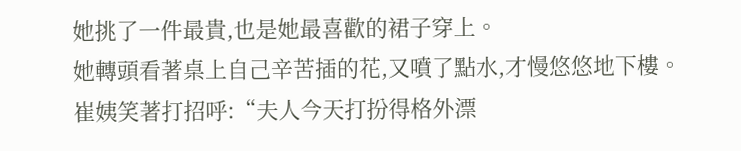她挑了一件最貴,也是她最喜歡的裙子穿上。
她轉頭看著桌上自己辛苦插的花,又噴了點水,才慢悠悠地下樓。
崔姨笑著打招呼:“夫人今天打扮得格外漂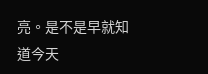亮。是不是早就知道今天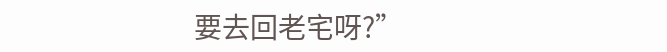要去回老宅呀?”